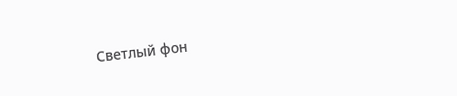Светлый фон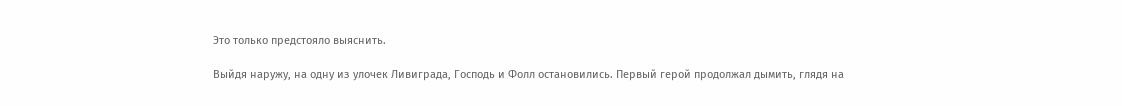Это только предстояло выяснить.

Выйдя наружу, на одну из улочек Ливиграда, Господь и Фолл остановились. Первый герой продолжал дымить, глядя на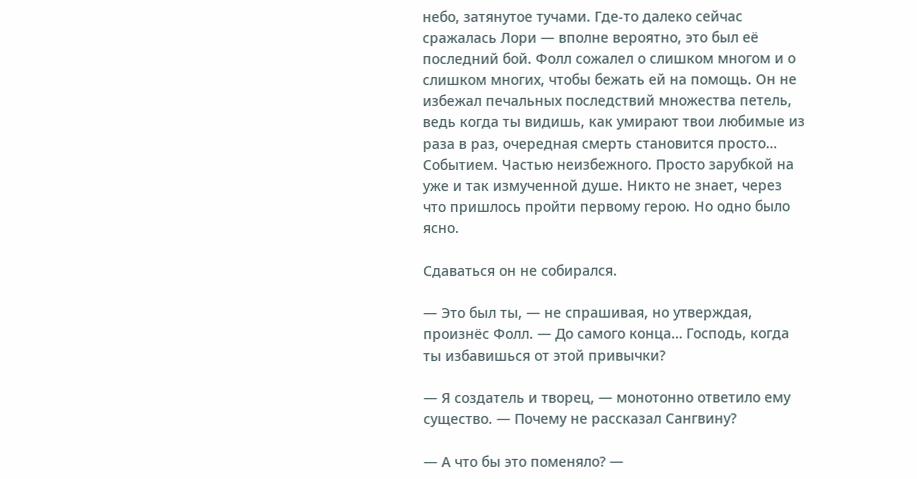небо, затянутое тучами. Где-то далеко сейчас сражалась Лори — вполне вероятно, это был её последний бой. Фолл сожалел о слишком многом и о слишком многих, чтобы бежать ей на помощь. Он не избежал печальных последствий множества петель, ведь когда ты видишь, как умирают твои любимые из раза в раз, очередная смерть становится просто… Событием. Частью неизбежного. Просто зарубкой на уже и так измученной душе. Никто не знает, через что пришлось пройти первому герою. Но одно было ясно.

Сдаваться он не собирался.

— Это был ты, — не спрашивая, но утверждая, произнёс Фолл. — До самого конца… Господь, когда ты избавишься от этой привычки?

— Я создатель и творец, — монотонно ответило ему существо. — Почему не рассказал Сангвину?

— А что бы это поменяло? —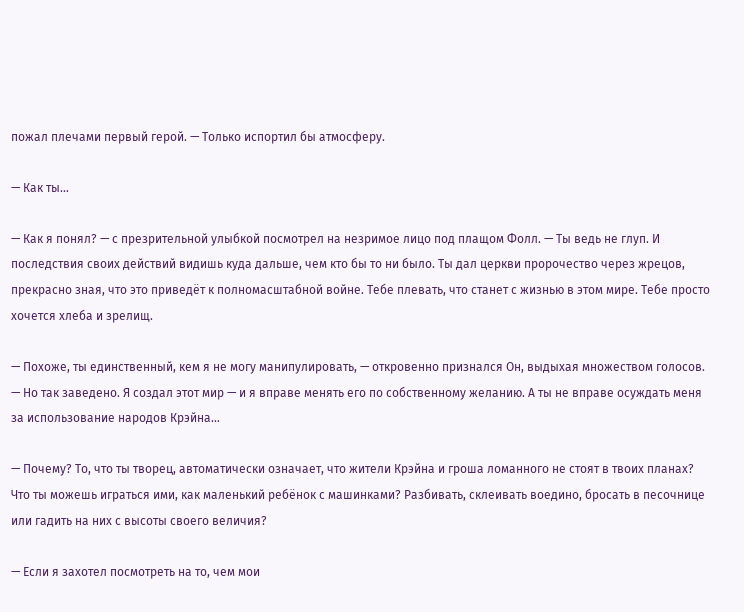пожал плечами первый герой. — Только испортил бы атмосферу.

— Как ты…

— Как я понял? — с презрительной улыбкой посмотрел на незримое лицо под плащом Фолл. — Ты ведь не глуп. И последствия своих действий видишь куда дальше, чем кто бы то ни было. Ты дал церкви пророчество через жрецов, прекрасно зная, что это приведёт к полномасштабной войне. Тебе плевать, что станет с жизнью в этом мире. Тебе просто хочется хлеба и зрелищ.

— Похоже, ты единственный, кем я не могу манипулировать, — откровенно признался Он, выдыхая множеством голосов. — Но так заведено. Я создал этот мир — и я вправе менять его по собственному желанию. А ты не вправе осуждать меня за использование народов Крэйна…

— Почему? То, что ты творец, автоматически означает, что жители Крэйна и гроша ломанного не стоят в твоих планах? Что ты можешь играться ими, как маленький ребёнок с машинками? Разбивать, склеивать воедино, бросать в песочнице или гадить на них с высоты своего величия?

— Если я захотел посмотреть на то, чем мои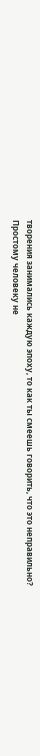творения занимались каждую эпоху, то как ты смеешь говорить, что это неправильно? Простому человеку не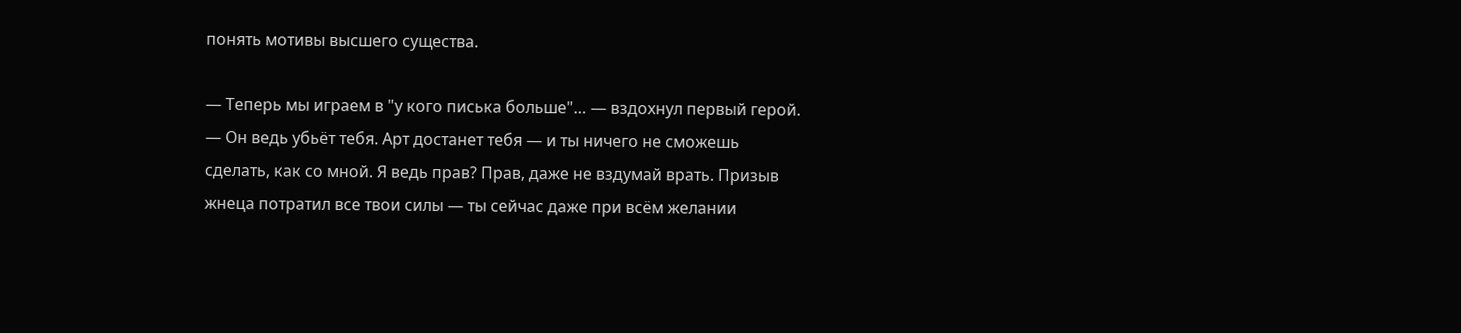понять мотивы высшего существа.

— Теперь мы играем в "у кого писька больше"… — вздохнул первый герой. — Он ведь убьёт тебя. Арт достанет тебя — и ты ничего не сможешь сделать, как со мной. Я ведь прав? Прав, даже не вздумай врать. Призыв жнеца потратил все твои силы — ты сейчас даже при всём желании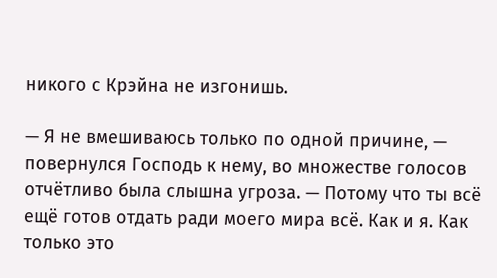никого с Крэйна не изгонишь.

— Я не вмешиваюсь только по одной причине, — повернулся Господь к нему, во множестве голосов отчётливо была слышна угроза. — Потому что ты всё ещё готов отдать ради моего мира всё. Как и я. Как только это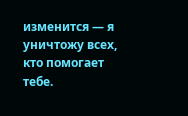изменится — я уничтожу всех, кто помогает тебе.